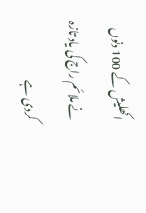اکھلیش کے 100 دنوں نے ملائم راج کی یاد تازہ کردی ہے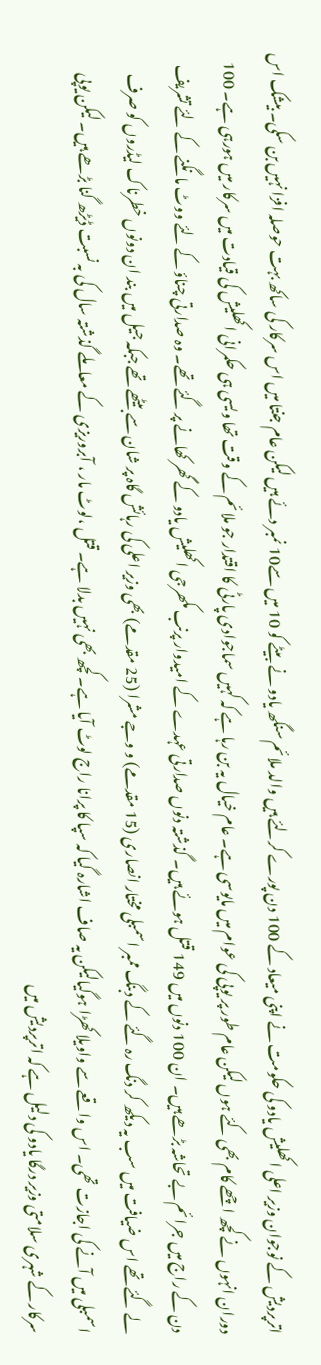اترپردیش کے نوجوان وزیر اعلی اکھلیش یادو کی حکومت نے اپنی میعاد کے 100 دن پورے کرلئے ہیں والد ملائم سنگھ یادو نے بیٹے کو 10 میں سے10 نمبر دئے ہیں لیکن عام جنتا میں اس سرکار کی ساکھ بہت حوصلہ افزا نہیں بن سکی۔ بیشک اس دوران انہوں نے کچھ اچھے کام بھی کئے ہوں لیکن عام طور پر یوپی کی عوام میں مایوسی ہے۔ عام خیال یہ بن رہا ہے کہ کہیں سماجوادی پارٹی کا اقتدار جو ملائم کے وقت تھا ویسی ہی حکمرانی اکھلیش کی قیادت میں سرکار میں ہورہی ہے۔ 100 دن کے راج میں جرائم بے تحاشہ بڑھے ہیں۔ ان 100 دنوں میں 149 قتل ہوئے ہیں۔ گذشتہ دنوں صدارتی عہدے کے امیدوار پرنب مکھرجی اکھلیش یادو کے گھر کھانے پر گئے تھے۔ وہ صدارتی چناؤ کے لئے ووٹ مانگنے کے لئے تشریف لے گئے تھے اس ضیافت میں سب یہ دیکھ کر دنگ رہ گئے کے دبنگ ممبر اسمبلی مختار انصاری (15 مقدمے) و وجے مشرا (25 مقدمے) بھی وزیر اعلی کی رہائش گاہ پر شان سے بیٹھے تھے جبکہ جیل میں بند ان دونوں خطرناک لیڈروں کو صرف اسمبلی میں آنے کی اجازت تھی۔ اس واقعے سے واویلا کھڑا ہوگیالیکن یہ صاف اشارہ گیا کہ سپا کا پرانا راج لوٹ آیا ہے۔ کچھ بھی نہیں بدلا ہے۔ قتل ،لوٹ مار ، آبروریزی کے معاملے گذشتہ سال کی بہ نسبت ڈیڑھ گنا بڑھے ہیں۔ لیکن یوپی سرکار کے شہری سلامتی وزیر درگا یادو کی دلیل ہے کہ اترپردیش میں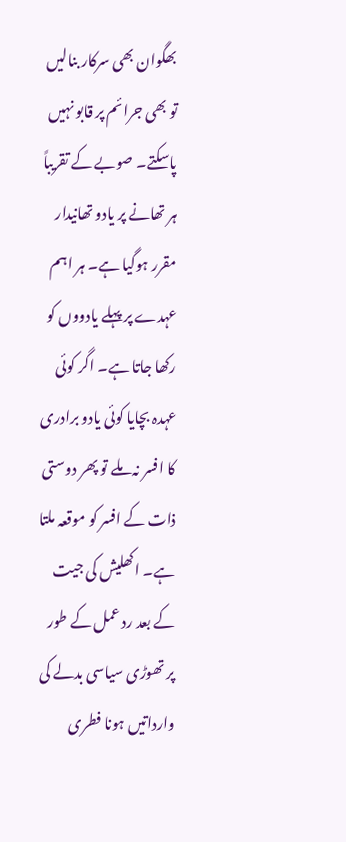بھگوان بھی سرکار بنالیں تو بھی جرائم پر قابو نہیں پاسکتے۔ صوبے کے تقریباً ہر تھانے پر یادو تھانیدار مقرر ہوگیا ہے۔ ہر اہم عہدے پر پہلے یادووں کو رکھا جاتا ہے۔ اگر کوئی عہدہ بچایا کوئی یادو برادری کا افسر نہ ملے تو پھر دوستی ذات کے افسر کو موقعہ ملتا ہے۔ اکھلیش کی جیت کے بعد رد عمل کے طور پر تھوڑی سیاسی بدلے کی وارداتیں ہونا فطری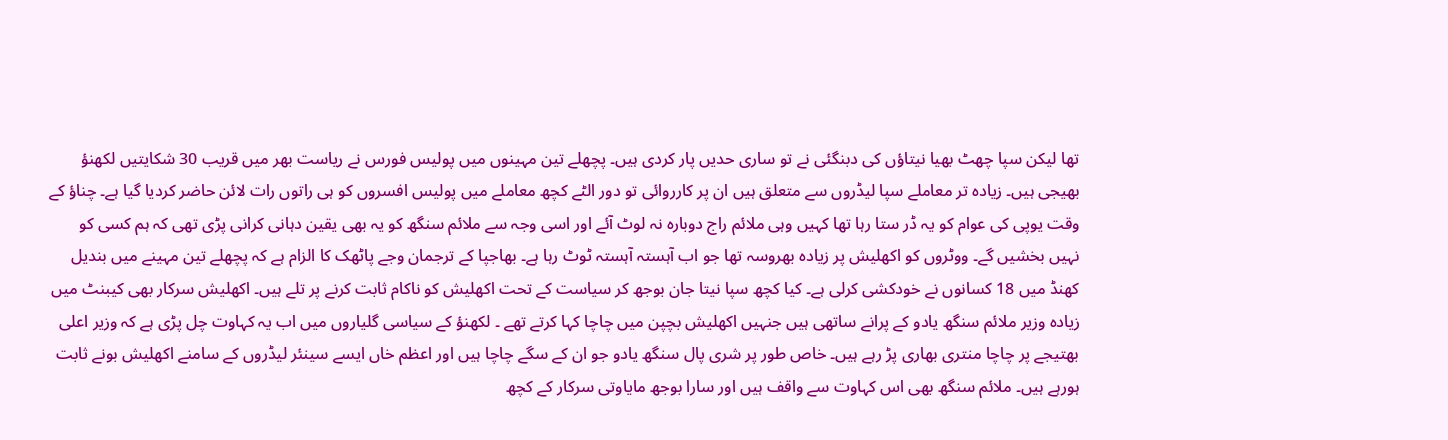تھا لیکن سپا چھٹ بھیا نیتاؤں کی دبنگئی نے تو ساری حدیں پار کردی ہیں۔ پچھلے تین مہینوں میں پولیس فورس نے ریاست بھر میں قریب 30 شکایتیں لکھنؤ بھیجی ہیں۔ زیادہ تر معاملے سپا لیڈروں سے متعلق ہیں ان پر کارروائی تو دور الٹے کچھ معاملے میں پولیس افسروں کو ہی راتوں رات لائن حاضر کردیا گیا ہے۔ چناؤ کے وقت یوپی کی عوام کو یہ ڈر ستا رہا تھا کہیں وہی ملائم راج دوبارہ نہ لوٹ آئے اور اسی وجہ سے ملائم سنگھ کو یہ بھی یقین دہانی کرانی پڑی تھی کہ ہم کسی کو نہیں بخشیں گے۔ ووٹروں کو اکھلیش پر زیادہ بھروسہ تھا جو اب آہستہ آہستہ ٹوٹ رہا ہے۔ بھاجپا کے ترجمان وجے پاٹھک کا الزام ہے کہ پچھلے تین مہینے میں بندیل کھنڈ میں 18 کسانوں نے خودکشی کرلی ہے۔ کیا کچھ سپا نیتا جان بوجھ کر سیاست کے تحت اکھلیش کو ناکام ثابت کرنے پر تلے ہیں۔ اکھلیش سرکار بھی کیبنٹ میں زیادہ وزیر ملائم سنگھ یادو کے پرانے ساتھی ہیں جنہیں اکھلیش بچپن میں چاچا کہا کرتے تھے ۔ لکھنؤ کے سیاسی گلیاروں میں اب یہ کہاوت چل پڑی ہے کہ وزیر اعلی بھتیجے پر چاچا منتری بھاری پڑ رہے ہیں۔ خاص طور پر شری پال سنگھ یادو جو ان کے سگے چاچا ہیں اور اعظم خاں ایسے سینئر لیڈروں کے سامنے اکھلیش بونے ثابت ہورہے ہیں۔ ملائم سنگھ بھی اس کہاوت سے واقف ہیں اور سارا بوجھ مایاوتی سرکار کے کچھ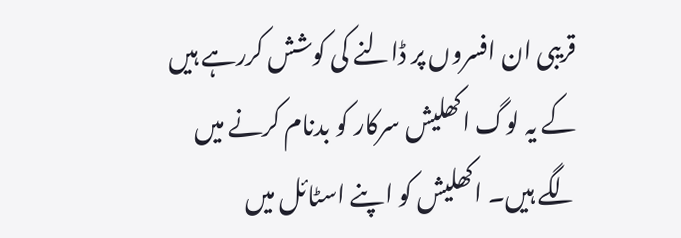قریبی ان افسروں پر ڈالنے کی کوشش کررہے ہیں کے یہ لوگ اکھلیش سرکار کو بدنام کرنے میں لگے ہیں۔ اکھلیش کو اپنے اسٹائل میں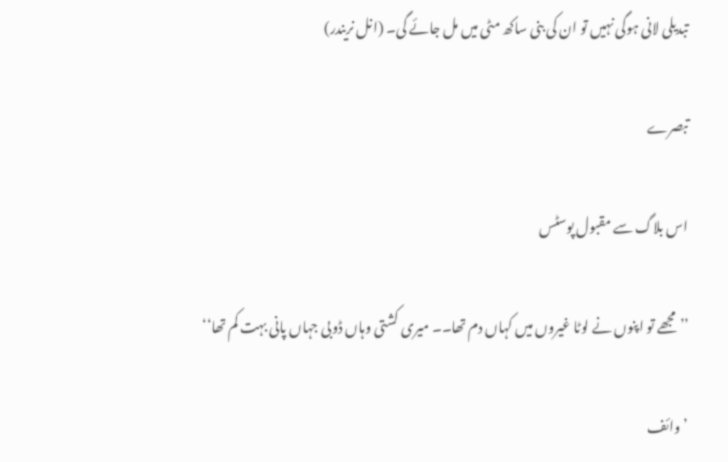تبدیلی لانی ہوگی نہیں تو ان کی بنی ساکھ مٹی میں مل جائے گی۔ (انل نریندر)

تبصرے

اس بلاگ سے مقبول پوسٹس

’’مجھے تو اپنوں نے لوٹا غیروں میں کہاں دم تھا۔۔ میری کشتی وہاں ڈوبی جہاں پانی بہت کم تھا‘‘

’وائف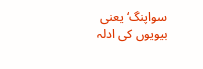سواپنگ‘ یعنی بیویوں کی ادلہ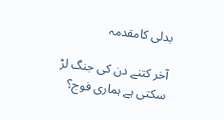بدلی کامقدمہ

آخر کتنے دن کی جنگ لڑ سکتی ہے ہماری فوج؟